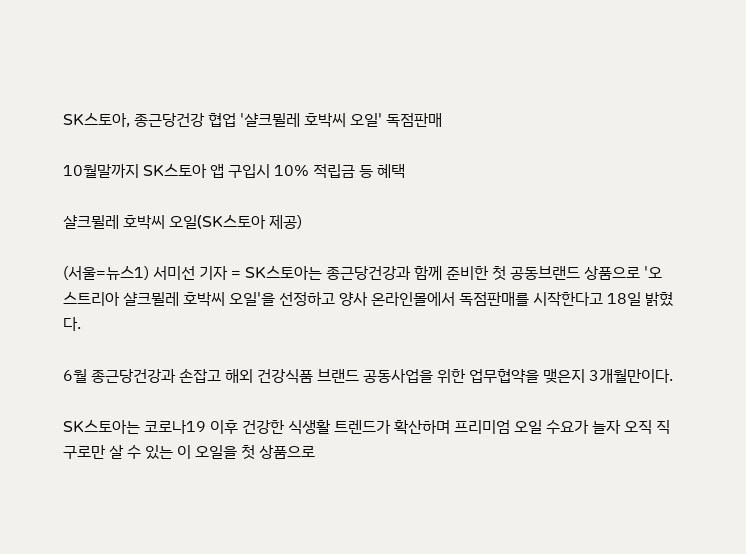SK스토아, 종근당건강 협업 '샬크뮐레 호박씨 오일' 독점판매

10월말까지 SK스토아 앱 구입시 10% 적립금 등 혜택

샬크뮐레 호박씨 오일(SK스토아 제공)

(서울=뉴스1) 서미선 기자 = SK스토아는 종근당건강과 함께 준비한 첫 공동브랜드 상품으로 '오스트리아 샬크뮐레 호박씨 오일'을 선정하고 양사 온라인몰에서 독점판매를 시작한다고 18일 밝혔다.

6월 종근당건강과 손잡고 해외 건강식품 브랜드 공동사업을 위한 업무협약을 맺은지 3개월만이다.

SK스토아는 코로나19 이후 건강한 식생활 트렌드가 확산하며 프리미엄 오일 수요가 늘자 오직 직구로만 살 수 있는 이 오일을 첫 상품으로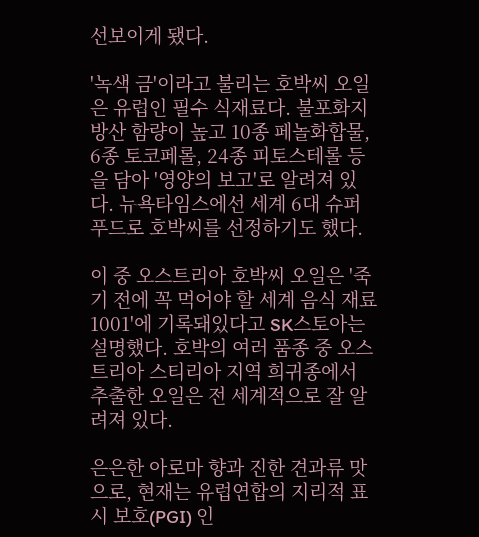선보이게 됐다.

'녹색 금'이라고 불리는 호박씨 오일은 유럽인 필수 식재료다. 불포화지방산 함량이 높고 10종 페놀화합물, 6종 토코페롤, 24종 피토스테롤 등을 담아 '영양의 보고'로 알려져 있다. 뉴욕타임스에선 세계 6대 슈퍼푸드로 호박씨를 선정하기도 했다.

이 중 오스트리아 호박씨 오일은 '죽기 전에 꼭 먹어야 할 세계 음식 재료 1001'에 기록돼있다고 SK스토아는 설명했다. 호박의 여러 품종 중 오스트리아 스티리아 지역 희귀종에서 추출한 오일은 전 세계적으로 잘 알려져 있다.

은은한 아로마 향과 진한 견과류 맛으로, 현재는 유럽연합의 지리적 표시 보호(PGI) 인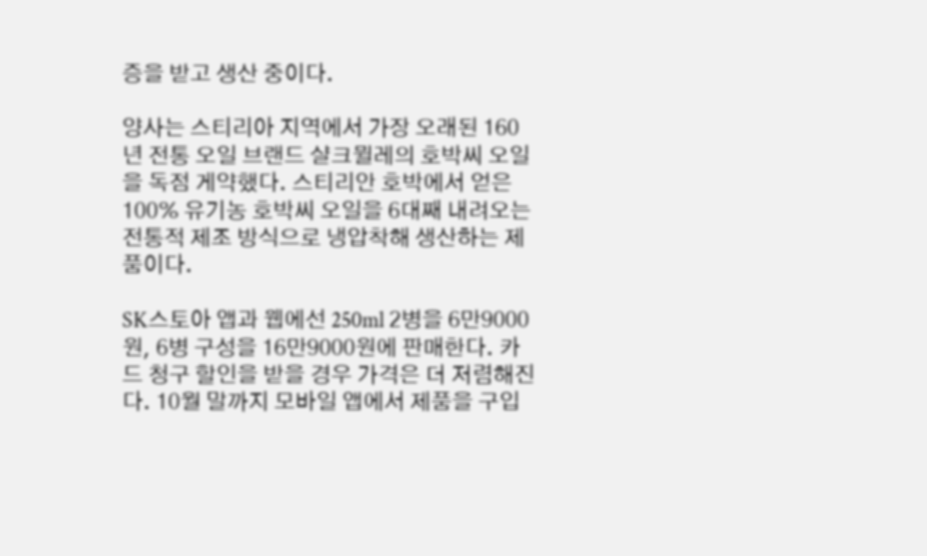증을 받고 생산 중이다.

양사는 스티리아 지역에서 가장 오래된 160년 전통 오일 브랜드 샬크뮐레의 호박씨 오일을 독점 게약했다. 스티리안 호박에서 얻은 100% 유기농 호박씨 오일을 6대째 내려오는 전통적 제조 방식으로 냉압착해 생산하는 제품이다.

SK스토아 앱과 웹에선 250ml 2병을 6만9000원, 6병 구성을 16만9000원에 판매한다. 카드 청구 할인을 받을 경우 가격은 더 저렴해진다. 10월 말까지 모바일 앱에서 제품을 구입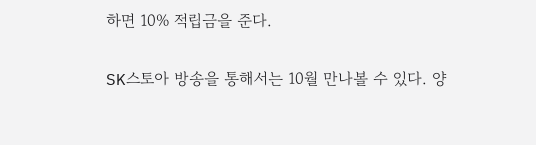하면 10% 적립금을 준다.

SK스토아 방송을 통해서는 10월 만나볼 수 있다. 양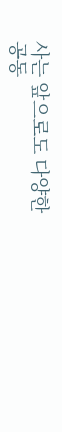사는 앞으로도 다양한 공동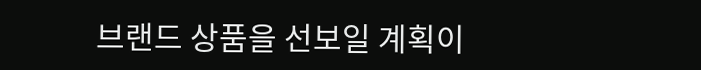브랜드 상품을 선보일 계획이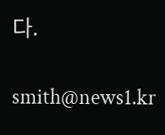다.

smith@news1.kr